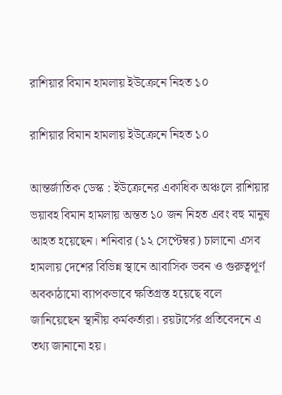রাশিয়ার বিমান হামলায় ইউক্রেনে নিহত ১০

রাশিয়ার বিমান হামলায় ইউক্রেনে নিহত ১০

আন্তর্জাতিক ডেস্ক : ইউক্রেনের একাধিক অঞ্চলে রাশিয়ার ভয়াবহ বিমান হামলায় অন্তত ১০ জন নিহত এবং বহু মানুষ আহত হয়েছেন। শনিবার (১২ সেপ্টেম্বর) চালানো এসব হামলায় দেশের বিভিন্ন স্থানে আবাসিক ভবন ও গুরুত্বপূর্ণ অবকাঠামো ব্যাপকভাবে ক্ষতিগ্রস্ত হয়েছে বলে জানিয়েছেন স্থানীয় কর্মকর্তারা। রয়টার্সের প্রতিবেদনে এ তথ্য জানানো হয়।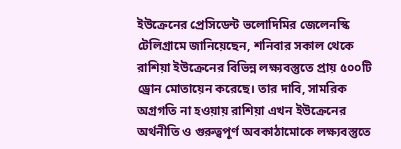ইউক্রেনের প্রেসিডেন্ট ভলোদিমির জেলেনস্কি টেলিগ্রামে জানিয়েছেন, শনিবার সকাল থেকে রাশিয়া ইউক্রেনের বিভিন্ন লক্ষ্যবস্তুতে প্রায় ৫০০টি ড্রোন মোতায়েন করেছে। তার দাবি, সামরিক অগ্রগতি না হওয়ায় রাশিয়া এখন ইউক্রেনের অর্থনীতি ও গুরুত্বপূর্ণ অবকাঠামোকে লক্ষ্যবস্তুতে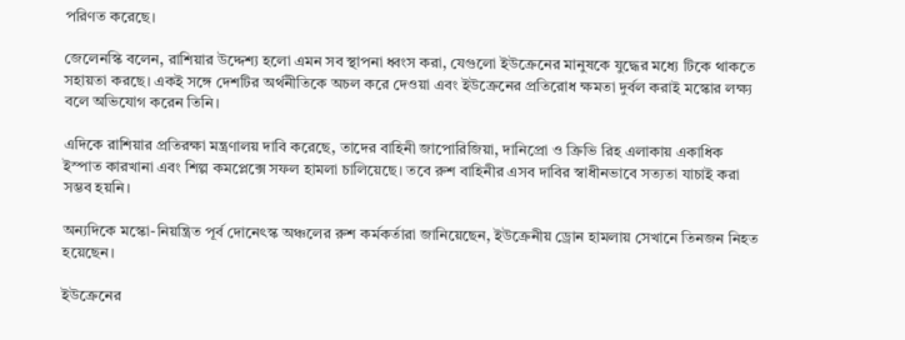পরিণত করেছে।

জেলেনস্কি বলেন, রাশিয়ার উদ্দেশ্য হলো এমন সব স্থাপনা ধ্বংস করা, যেগুলো ইউক্রেনের মানুষকে যুদ্ধের মধ্যে টিকে থাকতে সহায়তা করছে। একই সঙ্গে দেশটির অর্থনীতিকে অচল করে দেওয়া এবং ইউক্রেনের প্রতিরোধ ক্ষমতা দুর্বল করাই মস্কোর লক্ষ্য বলে অভিযোগ করেন তিনি।

এদিকে রাশিয়ার প্রতিরক্ষা মন্ত্রণালয় দাবি করেছে, তাদের বাহিনী জাপোরিজিয়া, দানিপ্রো ও ক্রিভি রিহ এলাকায় একাধিক ইস্পাত কারখানা এবং শিল্প কমপ্লেক্সে সফল হামলা চালিয়েছে। তবে রুশ বাহিনীর এসব দাবির স্বাধীনভাবে সত্যতা যাচাই করা সম্ভব হয়নি।

অন্যদিকে মস্কো-নিয়ন্ত্রিত পূর্ব দোনেৎস্ক অঞ্চলের রুশ কর্মকর্তারা জানিয়েছেন, ইউক্রেনীয় ড্রোন হামলায় সেখানে তিনজন নিহত হয়েছেন।

ইউক্রেনের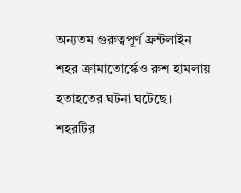অন্যতম গুরুত্বপূর্ণ ফ্রন্টলাইন শহর ক্রামাতোর্স্কেও রুশ হামলায় হতাহতের ঘটনা ঘটেছে। শহরটির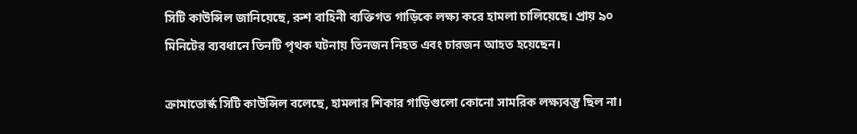সিটি কাউন্সিল জানিয়েছে, রুশ বাহিনী ব্যক্তিগত গাড়িকে লক্ষ্য করে হামলা চালিয়েছে। প্রায় ৯০ মিনিটের ব্যবধানে তিনটি পৃথক ঘটনায় তিনজন নিহত এবং চারজন আহত হয়েছেন।

ক্রামাতোর্স্ক সিটি কাউন্সিল বলেছে, হামলার শিকার গাড়িগুলো কোনো সামরিক লক্ষ্যবস্তু ছিল না।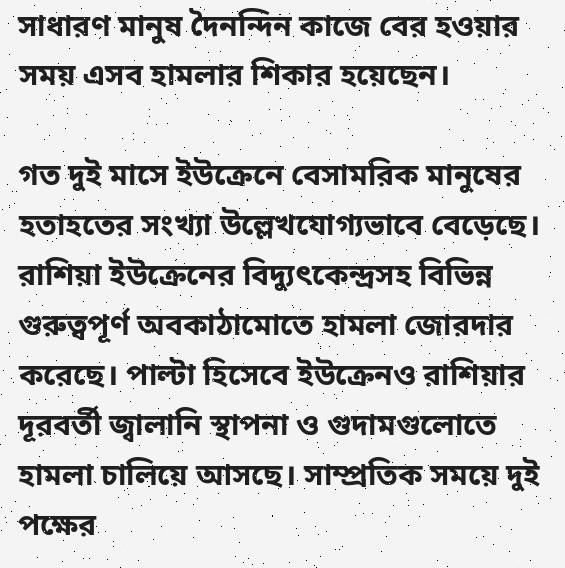সাধারণ মানুষ দৈনন্দিন কাজে বের হওয়ার সময় এসব হামলার শিকার হয়েছেন।

গত দুই মাসে ইউক্রেনে বেসামরিক মানুষের হতাহতের সংখ্যা উল্লেখযোগ্যভাবে বেড়েছে। রাশিয়া ইউক্রেনের বিদ্যুৎকেন্দ্রসহ বিভিন্ন গুরুত্বপূর্ণ অবকাঠামোতে হামলা জোরদার করেছে। পাল্টা হিসেবে ইউক্রেনও রাশিয়ার দূরবর্তী জ্বালানি স্থাপনা ও গুদামগুলোতে হামলা চালিয়ে আসছে। সাম্প্রতিক সময়ে দুই পক্ষের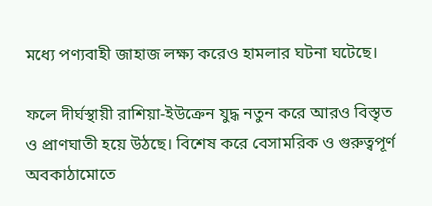মধ্যে পণ্যবাহী জাহাজ লক্ষ্য করেও হামলার ঘটনা ঘটেছে।

ফলে দীর্ঘস্থায়ী রাশিয়া-ইউক্রেন যুদ্ধ নতুন করে আরও বিস্তৃত ও প্রাণঘাতী হয়ে উঠছে। বিশেষ করে বেসামরিক ও গুরুত্বপূর্ণ অবকাঠামোতে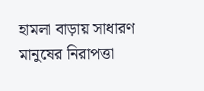হামলা বাড়ায় সাধারণ মানুষের নিরাপত্তা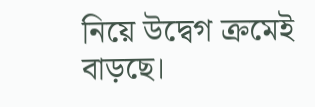নিয়ে উদ্বেগ ক্রমেই বাড়ছে।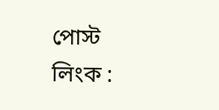পোস্ট লিংক :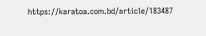https://karatoa.com.bd/article/183487